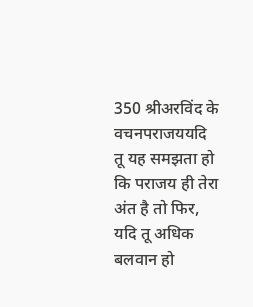350 श्रीअरविंद के वचनपराजययदि तू यह समझता हो कि पराजय ही तेरा अंत है तो फिर, यदि तू अधिक बलवान हो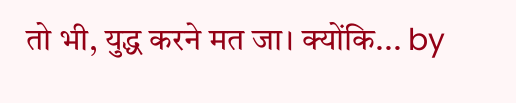तो भी, युद्ध करने मत जा। क्योंकि... by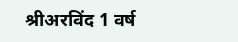श्रीअरविंद 1 वर्ष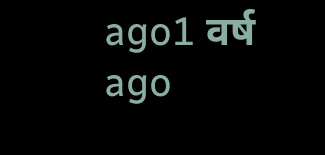ago1 वर्ष ago